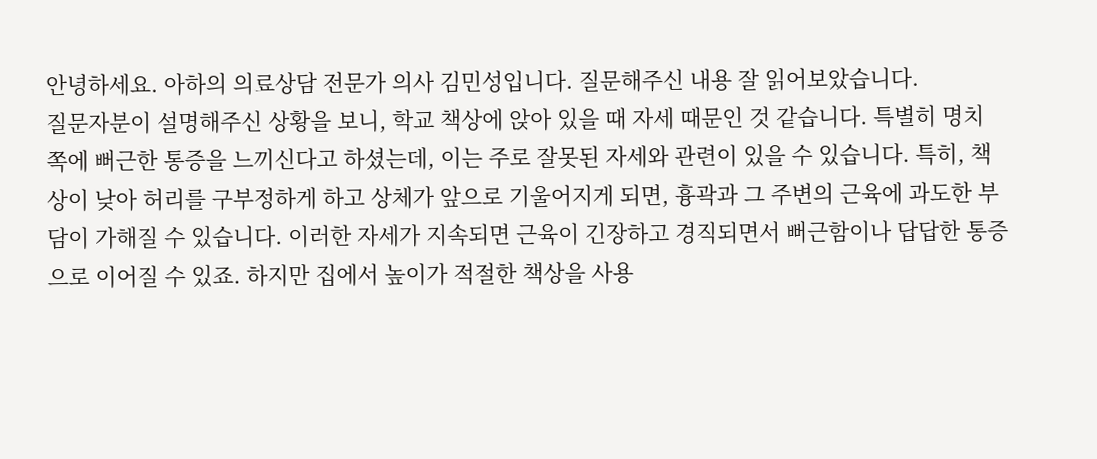안녕하세요. 아하의 의료상담 전문가 의사 김민성입니다. 질문해주신 내용 잘 읽어보았습니다.
질문자분이 설명해주신 상황을 보니, 학교 책상에 앉아 있을 때 자세 때문인 것 같습니다. 특별히 명치 쪽에 뻐근한 통증을 느끼신다고 하셨는데, 이는 주로 잘못된 자세와 관련이 있을 수 있습니다. 특히, 책상이 낮아 허리를 구부정하게 하고 상체가 앞으로 기울어지게 되면, 흉곽과 그 주변의 근육에 과도한 부담이 가해질 수 있습니다. 이러한 자세가 지속되면 근육이 긴장하고 경직되면서 뻐근함이나 답답한 통증으로 이어질 수 있죠. 하지만 집에서 높이가 적절한 책상을 사용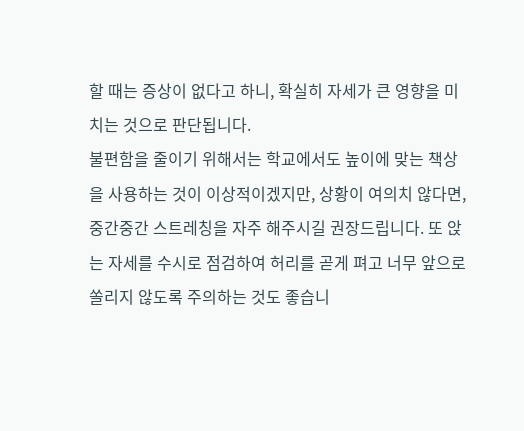할 때는 증상이 없다고 하니, 확실히 자세가 큰 영향을 미치는 것으로 판단됩니다.
불편함을 줄이기 위해서는 학교에서도 높이에 맞는 책상을 사용하는 것이 이상적이겠지만, 상황이 여의치 않다면, 중간중간 스트레칭을 자주 해주시길 권장드립니다. 또 앉는 자세를 수시로 점검하여 허리를 곧게 펴고 너무 앞으로 쏠리지 않도록 주의하는 것도 좋습니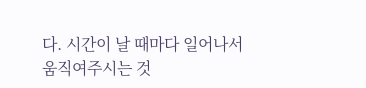다. 시간이 날 때마다 일어나서 움직여주시는 것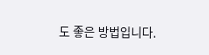도 좋은 방법입니다.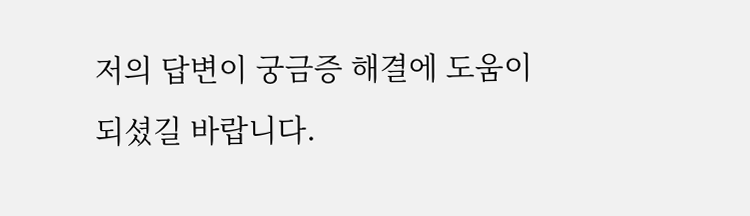저의 답변이 궁금증 해결에 도움이 되셨길 바랍니다.